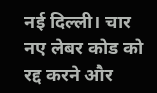नई दिल्ली। चार नए लेबर कोड को रद्द करने और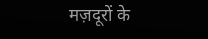मज़दूरों के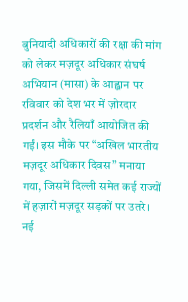बुनियादी अधिकारों की रक्षा की मांग को लेकर मज़दूर अधिकार संघर्ष अभियान (मासा) के आह्वान पर रविवार को देश भर में ज़ोरदार प्रदर्शन और रैलियाँ आयोजित की गईं। इस मौके पर “अखिल भारतीय मज़दूर अधिकार दिवस” मनाया गया, जिसमें दिल्ली समेत कई राज्यों में हज़ारों मज़दूर सड़कों पर उतरे।
नई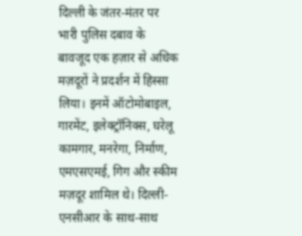दिल्ली के जंतर-मंतर पर भारी पुलिस दबाव के बावजूद एक हज़ार से अधिक मज़दूरों ने प्रदर्शन में हिस्सा लिया। इनमें ऑटोमोबाइल, गारमेंट, इलेक्ट्रॉनिक्स, घरेलू कामगार, मनरेगा, निर्माण, एमएसएमई, गिग और स्कीम मज़दूर शामिल थे। दिल्ली-एनसीआर के साथ-साथ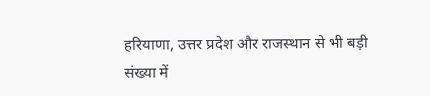हरियाणा, उत्तर प्रदेश और राजस्थान से भी बड़ी संख्या में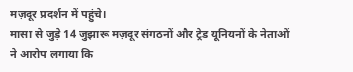मज़दूर प्रदर्शन में पहुंचे।
मासा से जुड़े 14 जुझारू मज़दूर संगठनों और ट्रेड यूनियनों के नेताओं ने आरोप लगाया कि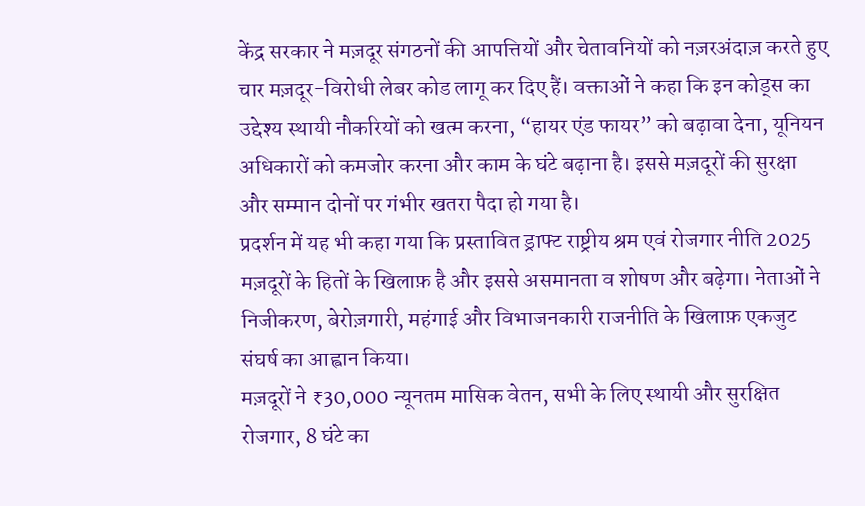केंद्र सरकार ने मज़दूर संगठनों की आपत्तियों और चेतावनियों को नज़रअंदाज़ करते हुए चार मज़दूर-विरोधी लेबर कोड लागू कर दिए हैं। वक्ताओं ने कहा कि इन कोड्स का उद्देश्य स्थायी नौकरियों को खत्म करना, “हायर एंड फायर” को बढ़ावा देना, यूनियन अधिकारों को कमजोर करना और काम के घंटे बढ़ाना है। इससे मज़दूरों की सुरक्षा और सम्मान दोनों पर गंभीर खतरा पैदा हो गया है।
प्रदर्शन में यह भी कहा गया कि प्रस्तावित ड्राफ्ट राष्ट्रीय श्रम एवं रोजगार नीति 2025 मज़दूरों के हितों के खिलाफ़ है और इससे असमानता व शोषण और बढ़ेगा। नेताओं ने निजीकरण, बेरोज़गारी, महंगाई और विभाजनकारी राजनीति के खिलाफ़ एकजुट संघर्ष का आह्वान किया।
मज़दूरों ने ₹30,000 न्यूनतम मासिक वेतन, सभी के लिए स्थायी और सुरक्षित रोजगार, 8 घंटे का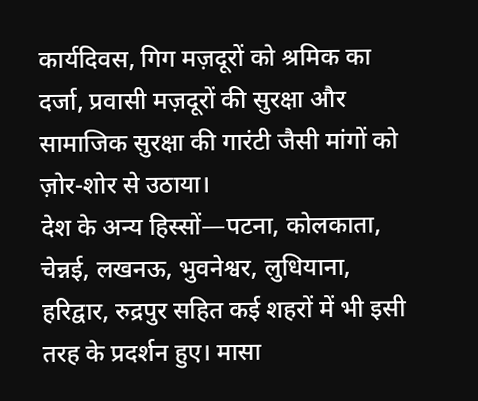कार्यदिवस, गिग मज़दूरों को श्रमिक का दर्जा, प्रवासी मज़दूरों की सुरक्षा और सामाजिक सुरक्षा की गारंटी जैसी मांगों को ज़ोर-शोर से उठाया।
देश के अन्य हिस्सों—पटना, कोलकाता, चेन्नई, लखनऊ, भुवनेश्वर, लुधियाना, हरिद्वार, रुद्रपुर सहित कई शहरों में भी इसी तरह के प्रदर्शन हुए। मासा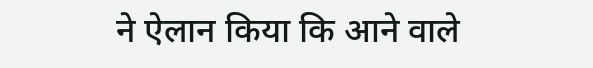ने ऐलान किया कि आने वाले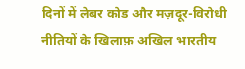दिनों में लेबर कोड और मज़दूर-विरोधी नीतियों के खिलाफ़ अखिल भारतीय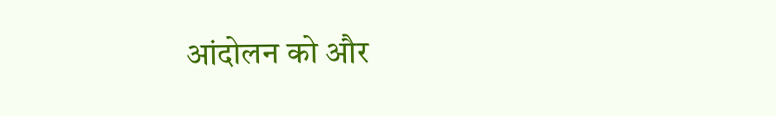आंदोलन को और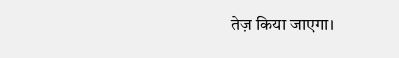तेज़ किया जाएगा।